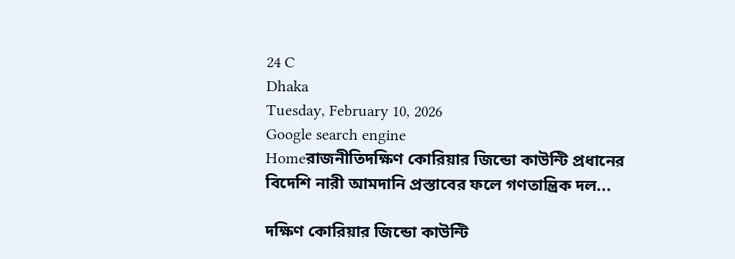24 C
Dhaka
Tuesday, February 10, 2026
Google search engine
Homeরাজনীতিদক্ষিণ কোরিয়ার জিন্ডো কাউন্টি প্রধানের বিদেশি নারী আমদানি প্রস্তাবের ফলে গণতান্ত্রিক দল...

দক্ষিণ কোরিয়ার জিন্ডো কাউন্টি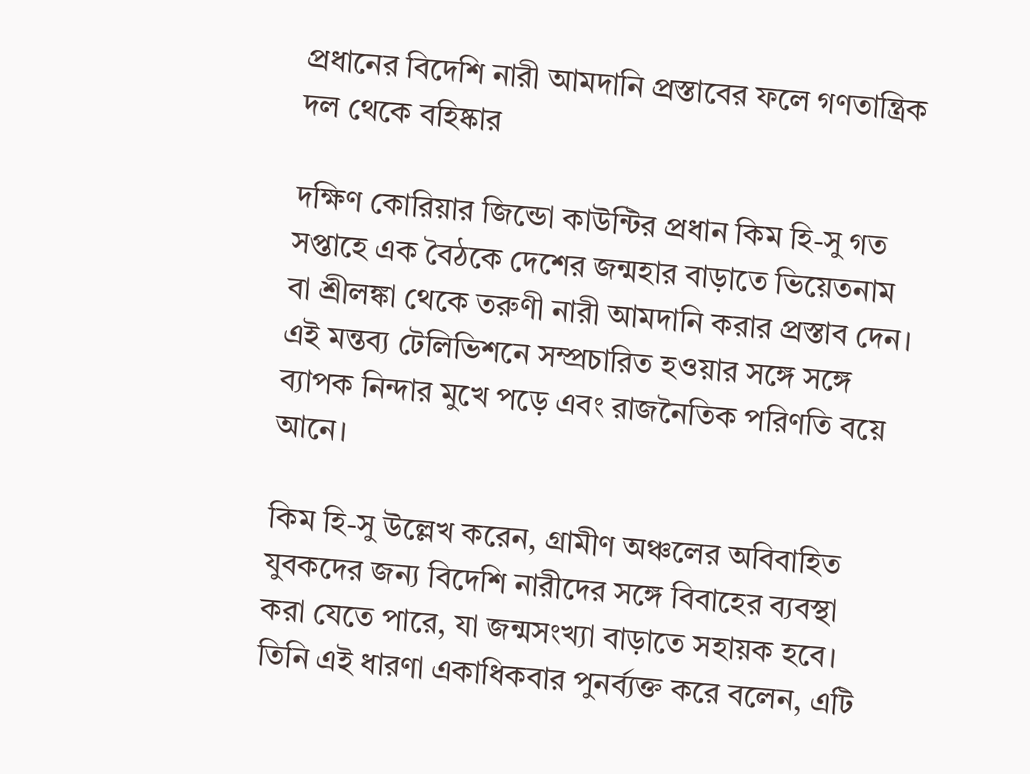প্রধানের বিদেশি নারী আমদানি প্রস্তাবের ফলে গণতান্ত্রিক দল থেকে বহিষ্কার

দক্ষিণ কোরিয়ার জিন্ডো কাউন্টির প্রধান কিম হি-সু গত সপ্তাহে এক বৈঠকে দেশের জন্মহার বাড়াতে ভিয়েতনাম বা শ্রীলঙ্কা থেকে তরুণী নারী আমদানি করার প্রস্তাব দেন। এই মন্তব্য টেলিভিশনে সম্প্রচারিত হওয়ার সঙ্গে সঙ্গে ব্যাপক নিন্দার মুখে পড়ে এবং রাজনৈতিক পরিণতি বয়ে আনে।

কিম হি-সু উল্লেখ করেন, গ্রামীণ অঞ্চলের অবিবাহিত যুবকদের জন্য বিদেশি নারীদের সঙ্গে বিবাহের ব্যবস্থা করা যেতে পারে, যা জন্মসংখ্যা বাড়াতে সহায়ক হবে। তিনি এই ধারণা একাধিকবার পুনর্ব্যক্ত করে বলেন, এটি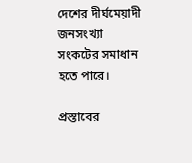দেশের দীর্ঘমেয়াদী জনসংখ্যা সংকটের সমাধান হতে পারে।

প্রস্তাবের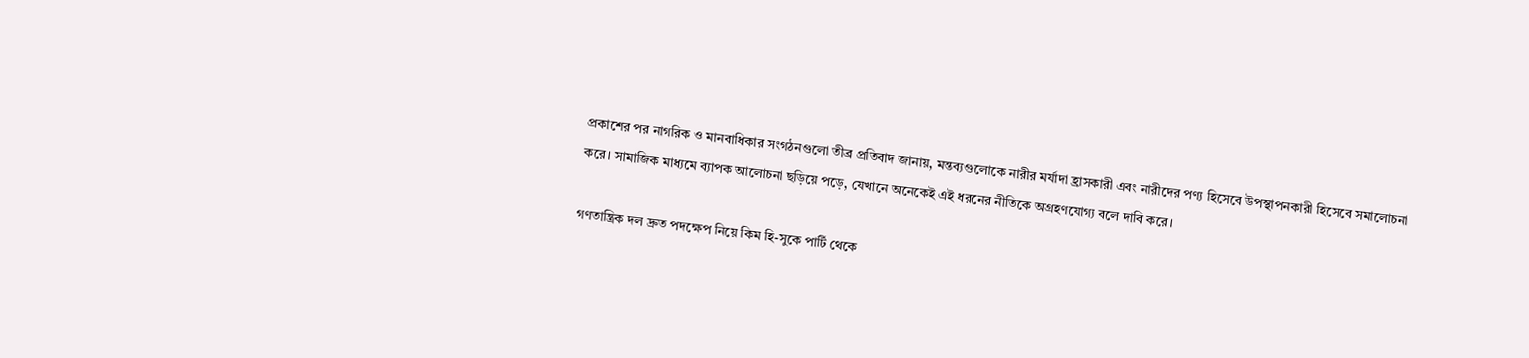প্রকাশের পর নাগরিক ও মানবাধিকার সংগঠনগুলো তীব্র প্রতিবাদ জানায়, মন্তব্যগুলোকে নারীর মর্যাদা হ্রাসকারী এবং নারীদের পণ্য হিসেবে উপস্থাপনকারী হিসেবে সমালোচনা করে। সামাজিক মাধ্যমে ব্যাপক আলোচনা ছড়িয়ে পড়ে, যেখানে অনেকেই এই ধরনের নীতিকে অগ্রহণযোগ্য বলে দাবি করে।

গণতান্ত্রিক দল দ্রুত পদক্ষেপ নিয়ে কিম হি-সুকে পার্টি থেকে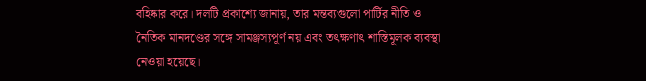বহিষ্কার করে। দলটি প্রকাশ্যে জানায়, তার মন্তব্যগুলো পার্টির নীতি ও নৈতিক মানদণ্ডের সঙ্গে সামঞ্জস্যপূর্ণ নয় এবং তৎক্ষণাৎ শাস্তিমূলক ব্যবস্থা নেওয়া হয়েছে।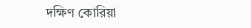দক্ষিণ কোরিয়া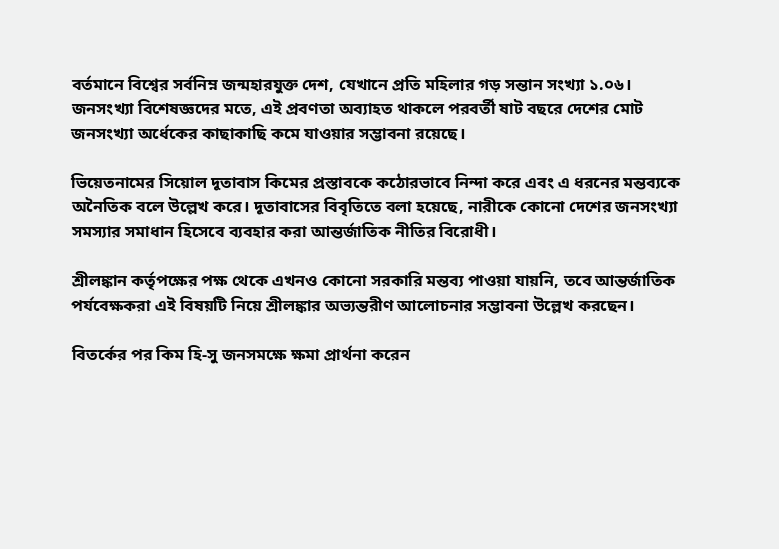বর্তমানে বিশ্বের সর্বনিম্ন জন্মহারযুক্ত দেশ, যেখানে প্রতি মহিলার গড় সন্তান সংখ্যা ১.০৬। জনসংখ্যা বিশেষজ্ঞদের মতে, এই প্রবণতা অব্যাহত থাকলে পরবর্তী ষাট বছরে দেশের মোট জনসংখ্যা অর্ধেকের কাছাকাছি কমে যাওয়ার সম্ভাবনা রয়েছে।

ভিয়েতনামের সিয়োল দূতাবাস কিমের প্রস্তাবকে কঠোরভাবে নিন্দা করে এবং এ ধরনের মন্তব্যকে অনৈতিক বলে উল্লেখ করে। দূতাবাসের বিবৃতিতে বলা হয়েছে, নারীকে কোনো দেশের জনসংখ্যা সমস্যার সমাধান হিসেবে ব্যবহার করা আন্তর্জাতিক নীতির বিরোধী।

শ্রীলঙ্কান কর্তৃপক্ষের পক্ষ থেকে এখনও কোনো সরকারি মন্তব্য পাওয়া যায়নি, তবে আন্তর্জাতিক পর্যবেক্ষকরা এই বিষয়টি নিয়ে শ্রীলঙ্কার অভ্যন্তরীণ আলোচনার সম্ভাবনা উল্লেখ করছেন।

বিতর্কের পর কিম হি-সু জনসমক্ষে ক্ষমা প্রার্থনা করেন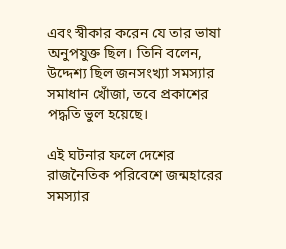এবং স্বীকার করেন যে তার ভাষা অনুপযুক্ত ছিল। তিনি বলেন, উদ্দেশ্য ছিল জনসংখ্যা সমস্যার সমাধান খোঁজা, তবে প্রকাশের পদ্ধতি ভুল হয়েছে।

এই ঘটনার ফলে দেশের রাজনৈতিক পরিবেশে জন্মহারের সমস্যার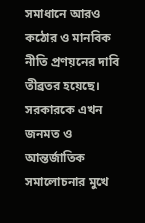সমাধানে আরও কঠোর ও মানবিক নীতি প্রণয়নের দাবি তীব্রতর হয়েছে। সরকারকে এখন জনমত ও আন্তর্জাতিক সমালোচনার মুখে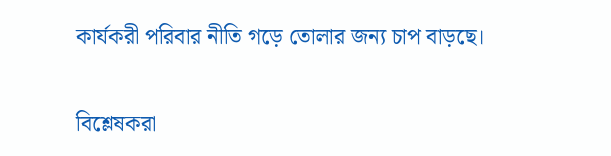কার্যকরী পরিবার নীতি গড়ে তোলার জন্য চাপ বাড়ছে।

বিশ্লেষকরা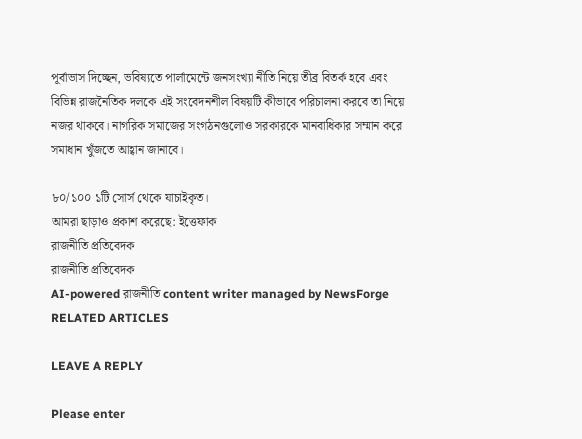পূর্বাভাস দিচ্ছেন, ভবিষ্যতে পার্লামেন্টে জনসংখ্যা নীতি নিয়ে তীব্র বিতর্ক হবে এবং বিভিন্ন রাজনৈতিক দলকে এই সংবেদনশীল বিষয়টি কীভাবে পরিচালনা করবে তা নিয়ে নজর থাকবে। নাগরিক সমাজের সংগঠনগুলোও সরকারকে মানবাধিকার সম্মান করে সমাধান খুঁজতে আহ্বান জানাবে।

৮০/১০০ ১টি সোর্স থেকে যাচাইকৃত।
আমরা ছাড়াও প্রকাশ করেছে: ইত্তেফাক
রাজনীতি প্রতিবেদক
রাজনীতি প্রতিবেদক
AI-powered রাজনীতি content writer managed by NewsForge
RELATED ARTICLES

LEAVE A REPLY

Please enter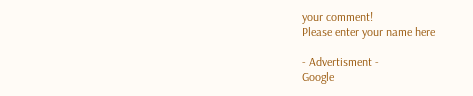your comment!
Please enter your name here

- Advertisment -
Google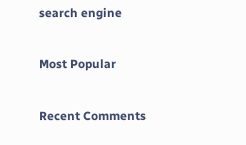search engine

Most Popular

Recent Comments